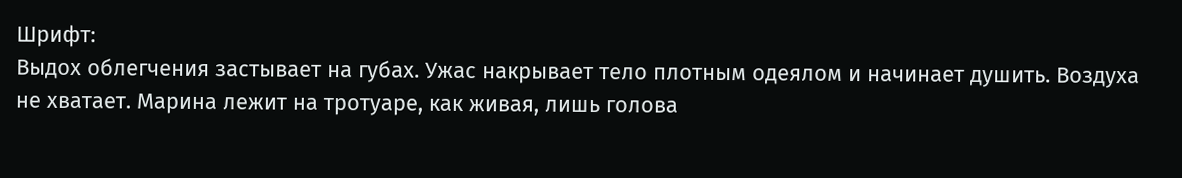Шрифт:
Выдох облегчения застывает на губах. Ужас накрывает тело плотным одеялом и начинает душить. Воздуха не хватает. Марина лежит на тротуаре, как живая, лишь голова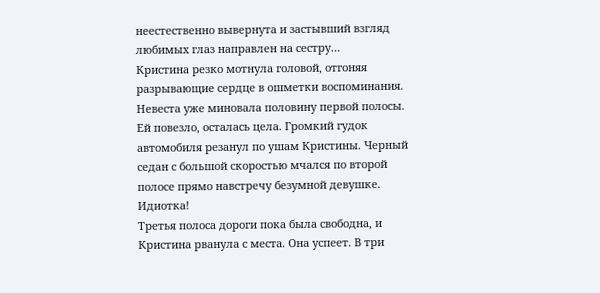неестественно вывернута и застывший взгляд любимых глаз направлен на сестру…
Кристина резко мотнула головой, отгоняя разрывающие сердце в ошметки воспоминания. Невеста уже миновала половину первой полосы. Ей повезло, осталась цела. Громкий гудок автомобиля резанул по ушам Кристины. Черный седан с большой скоростью мчался по второй полосе прямо навстречу безумной девушке. Идиотка!
Третья полоса дороги пока была свободна, и Кристина рванула с места. Она успеет. В три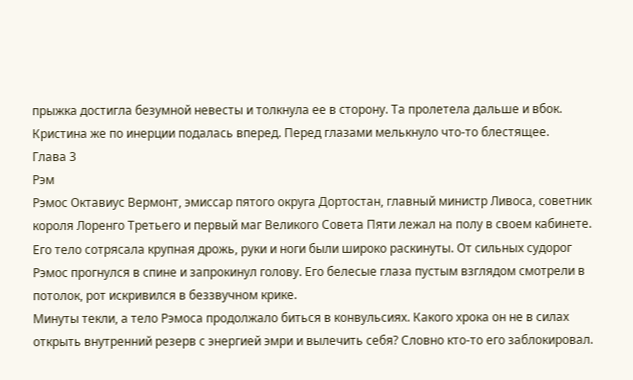прыжка достигла безумной невесты и толкнула ее в сторону. Та пролетела дальше и вбок. Кристина же по инерции подалась вперед. Перед глазами мелькнуло что-то блестящее.
Глава 3
Рэм
Рэмос Октавиус Вермонт, эмиссар пятого округа Дортостан, главный министр Ливоса, советник короля Лоренго Третьего и первый маг Великого Совета Пяти лежал на полу в своем кабинете. Его тело сотрясала крупная дрожь, руки и ноги были широко раскинуты. От сильных судорог Рэмос прогнулся в спине и запрокинул голову. Его белесые глаза пустым взглядом смотрели в потолок, рот искривился в беззвучном крике.
Минуты текли, а тело Рэмоса продолжало биться в конвульсиях. Какого хрока он не в силах открыть внутренний резерв с энергией эмри и вылечить себя? Словно кто-то его заблокировал.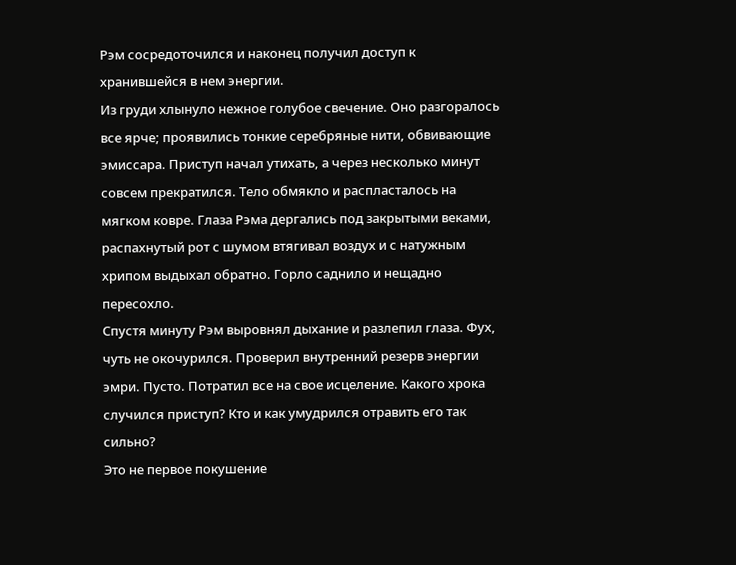Рэм сосредоточился и наконец получил доступ к хранившейся в нем энергии.
Из груди хлынуло нежное голубое свечение. Оно разгоралось все ярче; проявились тонкие серебряные нити, обвивающие эмиссара. Приступ начал утихать, а через несколько минут совсем прекратился. Тело обмякло и распласталось на мягком ковре. Глаза Рэма дергались под закрытыми веками, распахнутый рот с шумом втягивал воздух и с натужным хрипом выдыхал обратно. Горло саднило и нещадно пересохло.
Спустя минуту Рэм выровнял дыхание и разлепил глаза. Фух, чуть не окочурился. Проверил внутренний резерв энергии эмри. Пусто. Потратил все на свое исцеление. Какого хрока случился приступ? Кто и как умудрился отравить его так сильно?
Это не первое покушение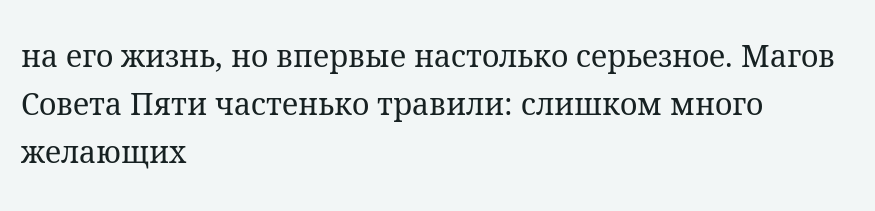на его жизнь, но впервые настолько серьезное. Магов Совета Пяти частенько травили: слишком много желающих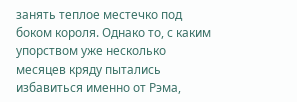занять теплое местечко под боком короля. Однако то, с каким упорством уже несколько месяцев кряду пытались избавиться именно от Рэма,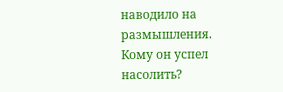наводило на размышления. Кому он успел насолить?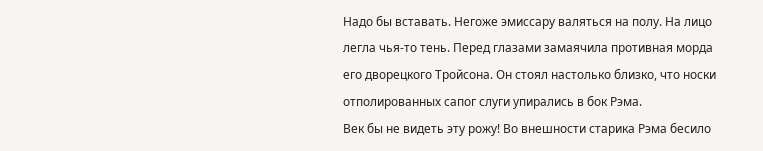Надо бы вставать. Негоже эмиссару валяться на полу. На лицо легла чья-то тень. Перед глазами замаячила противная морда его дворецкого Тройсона. Он стоял настолько близко, что носки отполированных сапог слуги упирались в бок Рэма.
Век бы не видеть эту рожу! Во внешности старика Рэма бесило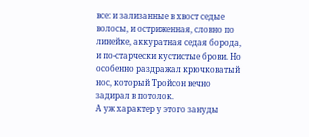все: и зализанные в хвост седые волосы, и остриженная, словно по линейке, аккуратная седая борода, и по-старчески кустистые брови. Но особенно раздражал крючковатый нос, который Тройсон вечно задирал в потолок.
А уж характер у этого зануды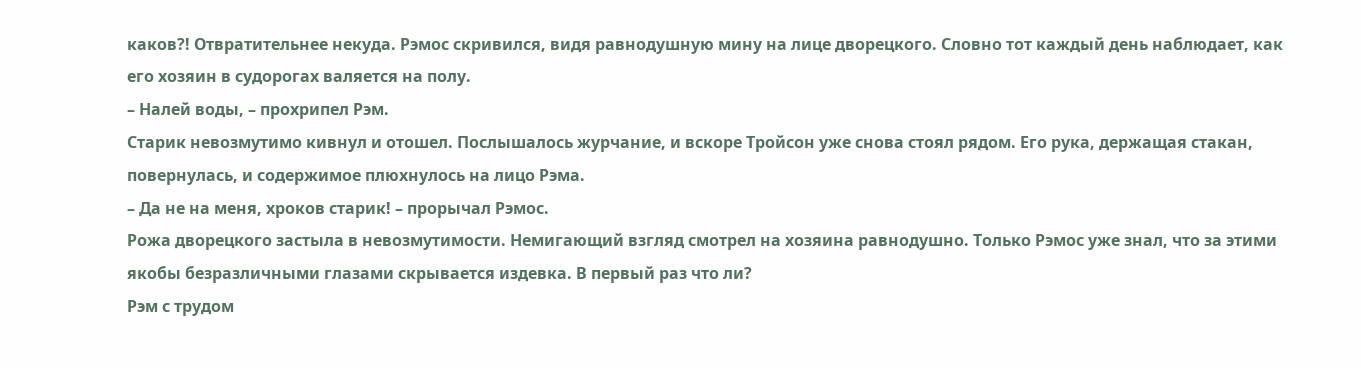каков?! Отвратительнее некуда. Рэмос скривился, видя равнодушную мину на лице дворецкого. Словно тот каждый день наблюдает, как его хозяин в судорогах валяется на полу.
– Налей воды, – прохрипел Рэм.
Старик невозмутимо кивнул и отошел. Послышалось журчание, и вскоре Тройсон уже снова стоял рядом. Его рука, держащая стакан, повернулась, и содержимое плюхнулось на лицо Рэма.
– Да не на меня, хроков старик! – прорычал Рэмос.
Рожа дворецкого застыла в невозмутимости. Немигающий взгляд смотрел на хозяина равнодушно. Только Рэмос уже знал, что за этими якобы безразличными глазами скрывается издевка. В первый раз что ли?
Рэм с трудом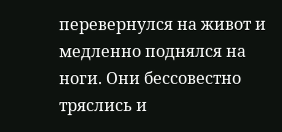перевернулся на живот и медленно поднялся на ноги. Они бессовестно тряслись и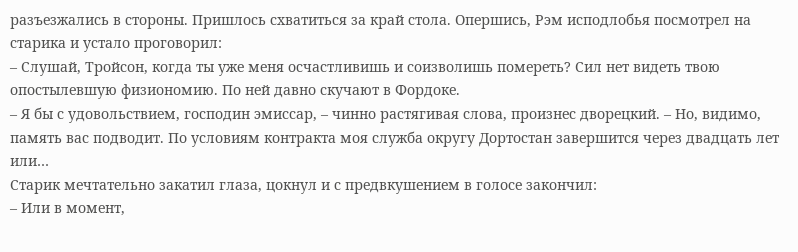разъезжались в стороны. Пришлось схватиться за край стола. Опершись, Рэм исподлобья посмотрел на старика и устало проговорил:
– Слушай, Тройсон, когда ты уже меня осчастливишь и соизволишь помереть? Сил нет видеть твою опостылевшую физиономию. По ней давно скучают в Фордоке.
– Я бы с удовольствием, господин эмиссар, – чинно растягивая слова, произнес дворецкий. – Но, видимо, память вас подводит. По условиям контракта моя служба округу Дортостан завершится через двадцать лет или…
Старик мечтательно закатил глаза, цокнул и с предвкушением в голосе закончил:
– Или в момент,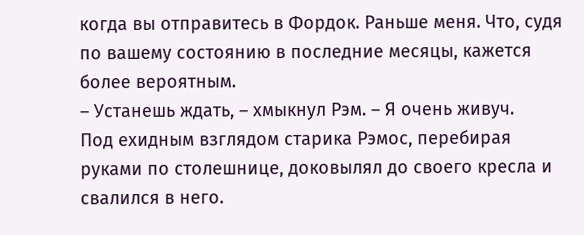когда вы отправитесь в Фордок. Раньше меня. Что, судя по вашему состоянию в последние месяцы, кажется более вероятным.
– Устанешь ждать, – хмыкнул Рэм. – Я очень живуч.
Под ехидным взглядом старика Рэмос, перебирая руками по столешнице, доковылял до своего кресла и свалился в него.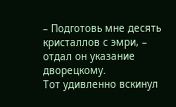– Подготовь мне десять кристаллов с эмри, – отдал он указание дворецкому.
Тот удивленно вскинул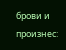брови и произнес: